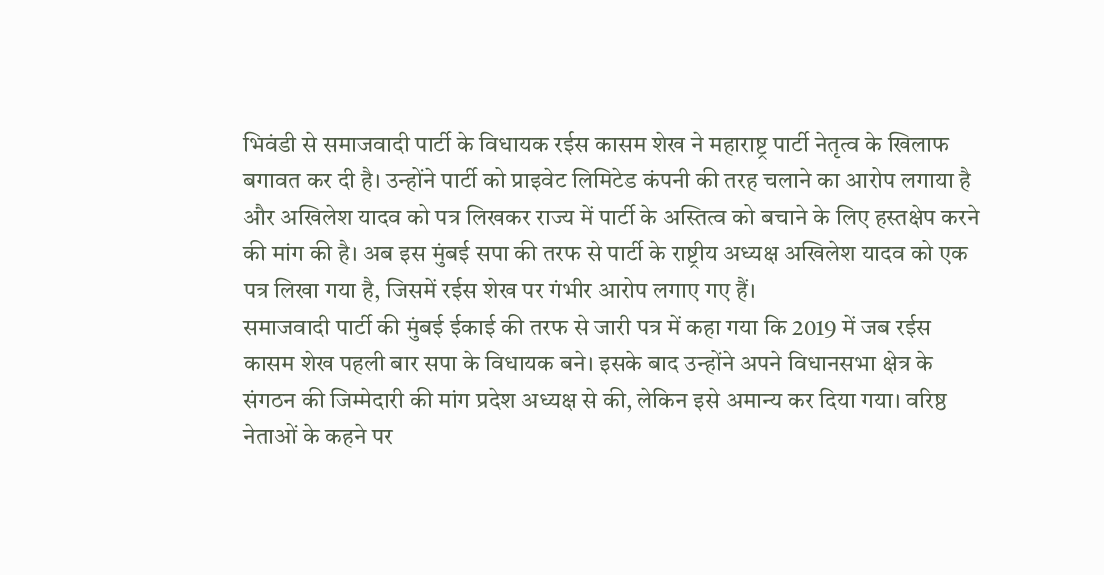भिवंडी से समाजवादी पार्टी के विधायक रईस कासम शेख ने महाराष्ट्र पार्टी नेतृत्व के खिलाफ बगावत कर दी है। उन्होंने पार्टी को प्राइवेट लिमिटेड कंपनी की तरह चलाने का आरोप लगाया है और अखिलेश यादव को पत्र लिखकर राज्य में पार्टी के अस्तित्व को बचाने के लिए हस्तक्षेप करने की मांग की है। अब इस मुंबई सपा की तरफ से पार्टी के राष्ट्रीय अध्यक्ष अखिलेश यादव को एक पत्र लिखा गया है, जिसमें रईस शेख पर गंभीर आरोप लगाए गए हैं।
समाजवादी पार्टी की मुंबई ईकाई की तरफ से जारी पत्र में कहा गया कि 2019 में जब रईस कासम शेख पहली बार सपा के विधायक बने। इसके बाद उन्होंने अपने विधानसभा क्षेत्र के संगठन की जिम्मेदारी की मांग प्रदेश अध्यक्ष से की, लेकिन इसे अमान्य कर दिया गया। वरिष्ठ नेताओं के कहने पर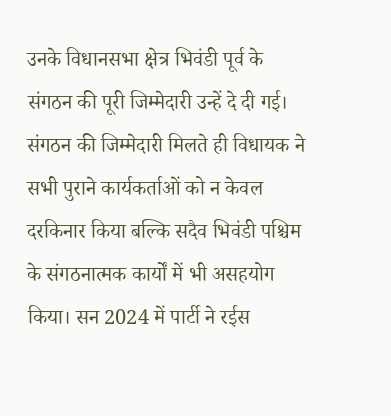उनके विधानसभा क्षेत्र भिवंडी पूर्व के संगठन की पूरी जिम्मेदारी उन्हें दे दी गई।
संगठन की जिम्मेदारी मिलते ही विधायक ने सभी पुराने कार्यकर्ताओं को न केवल दरकिनार किया बल्कि सदैव भिवंडी पश्चिम के संगठनात्मक कार्यों में भी असहयोग किया। सन 2024 में पार्टी ने रईस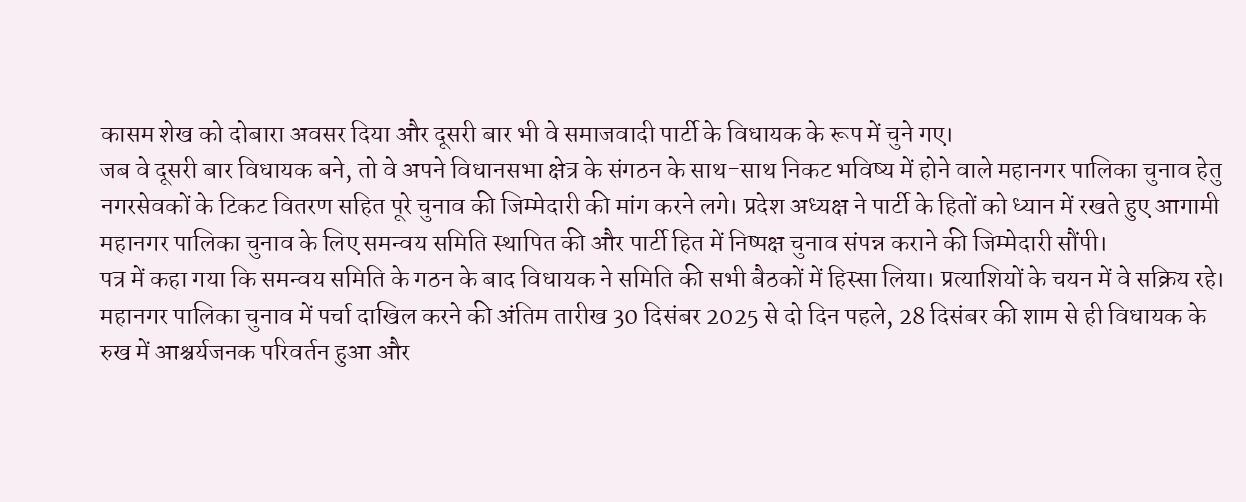कासम शेख को दोबारा अवसर दिया और दूसरी बार भी वे समाजवादी पार्टी के विधायक के रूप में चुने गए।
जब वे दूसरी बार विधायक बने, तो वे अपने विधानसभा क्षेत्र के संगठन के साथ-साथ निकट भविष्य में होने वाले महानगर पालिका चुनाव हेतु नगरसेवकों के टिकट वितरण सहित पूरे चुनाव की जिम्मेदारी की मांग करने लगे। प्रदेश अध्यक्ष ने पार्टी के हितों को ध्यान में रखते हुए आगामी महानगर पालिका चुनाव के लिए समन्वय समिति स्थापित की और पार्टी हित में निष्पक्ष चुनाव संपन्न कराने की जिम्मेदारी सौंपी।
पत्र में कहा गया कि समन्वय समिति के गठन के बाद विधायक ने समिति की सभी बैठकों में हिस्सा लिया। प्रत्याशियों के चयन में वे सक्रिय रहे। महानगर पालिका चुनाव में पर्चा दाखिल करने की अंतिम तारीख 30 दिसंबर 2025 से दो दिन पहले, 28 दिसंबर की शाम से ही विधायक के रुख में आश्चर्यजनक परिवर्तन हुआ और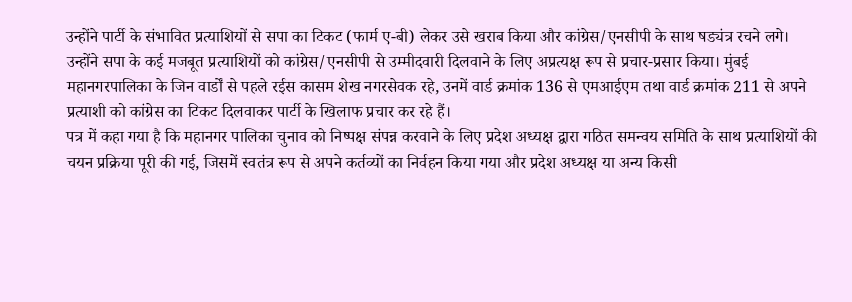उन्होंने पार्टी के संभावित प्रत्याशियों से सपा का टिकट (फार्म ए-बी) लेकर उसे खराब किया और कांग्रेस/एनसीपी के साथ षड्यंत्र रचने लगे।
उन्होंने सपा के कई मजबूत प्रत्याशियों को कांग्रेस/एनसीपी से उम्मीदवारी दिलवाने के लिए अप्रत्यक्ष रूप से प्रचार-प्रसार किया। मुंबई महानगरपालिका के जिन वार्डों से पहले रईस कासम शेख नगरसेवक रहे, उनमें वार्ड क्रमांक 136 से एमआईएम तथा वार्ड क्रमांक 211 से अपने प्रत्याशी को कांग्रेस का टिकट दिलवाकर पार्टी के खिलाफ प्रचार कर रहे हैं।
पत्र में कहा गया है कि महानगर पालिका चुनाव को निष्पक्ष संपन्न करवाने के लिए प्रदेश अध्यक्ष द्वारा गठित समन्वय समिति के साथ प्रत्याशियों की चयन प्रक्रिया पूरी की गई, जिसमें स्वतंत्र रूप से अपने कर्तव्यों का निर्वहन किया गया और प्रदेश अध्यक्ष या अन्य किसी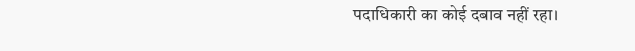पदाधिकारी का कोई दबाव नहीं रहा।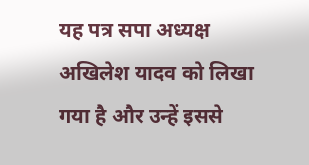यह पत्र सपा अध्यक्ष अखिलेश यादव को लिखा गया है और उन्हें इससे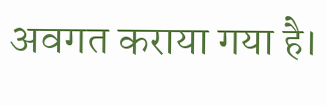अवगत कराया गया है।